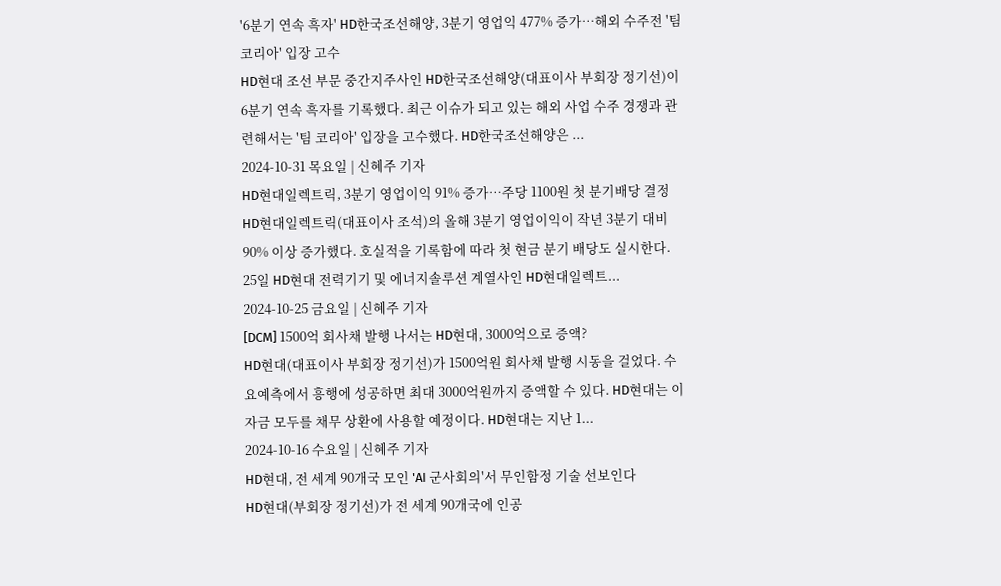'6분기 연속 흑자' HD한국조선해양, 3분기 영업익 477% 증가…해외 수주전 '팀 코리아' 입장 고수
HD현대 조선 부문 중간지주사인 HD한국조선해양(대표이사 부회장 정기선)이 6분기 연속 흑자를 기록했다. 최근 이슈가 되고 있는 해외 사업 수주 경쟁과 관련해서는 '팀 코리아' 입장을 고수했다. HD한국조선해양은 ...
2024-10-31 목요일 | 신혜주 기자
HD현대일렉트릭, 3분기 영업이익 91% 증가…주당 1100원 첫 분기배당 결정
HD현대일렉트릭(대표이사 조석)의 올해 3분기 영업이익이 작년 3분기 대비 90% 이상 증가했다. 호실적을 기록함에 따라 첫 현금 분기 배당도 실시한다. 25일 HD현대 전력기기 및 에너지솔루션 계열사인 HD현대일렉트...
2024-10-25 금요일 | 신혜주 기자
[DCM] 1500억 회사채 발행 나서는 HD현대, 3000억으로 증액?
HD현대(대표이사 부회장 정기선)가 1500억원 회사채 발행 시동을 걸었다. 수요예측에서 흥행에 성공하면 최대 3000억원까지 증액할 수 있다. HD현대는 이 자금 모두를 채무 상환에 사용할 예정이다. HD현대는 지난 1...
2024-10-16 수요일 | 신혜주 기자
HD현대, 전 세계 90개국 모인 'AI 군사회의'서 무인함정 기술 선보인다
HD현대(부회장 정기선)가 전 세계 90개국에 인공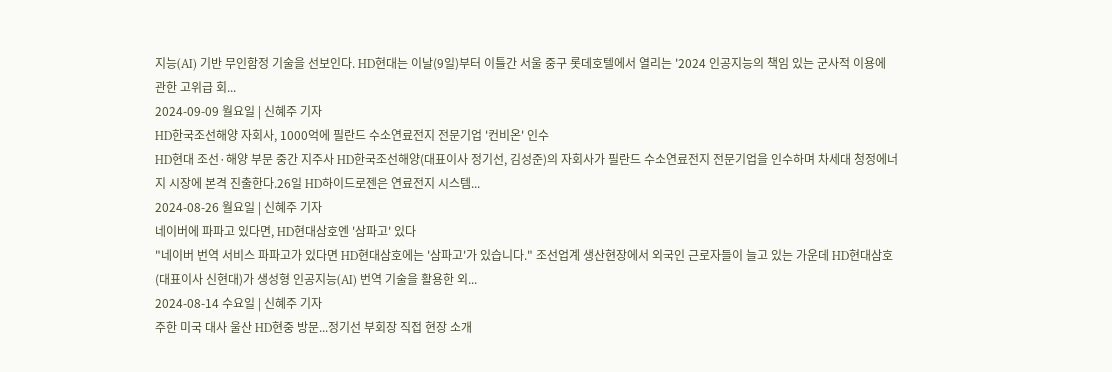지능(AI) 기반 무인함정 기술을 선보인다. HD현대는 이날(9일)부터 이틀간 서울 중구 롯데호텔에서 열리는 '2024 인공지능의 책임 있는 군사적 이용에 관한 고위급 회...
2024-09-09 월요일 | 신혜주 기자
HD한국조선해양 자회사, 1000억에 필란드 수소연료전지 전문기업 '컨비온' 인수
HD현대 조선·해양 부문 중간 지주사 HD한국조선해양(대표이사 정기선, 김성준)의 자회사가 필란드 수소연료전지 전문기업을 인수하며 차세대 청정에너지 시장에 본격 진출한다.26일 HD하이드로젠은 연료전지 시스템...
2024-08-26 월요일 | 신혜주 기자
네이버에 파파고 있다면, HD현대삼호엔 '삼파고' 있다
"네이버 번역 서비스 파파고가 있다면 HD현대삼호에는 '삼파고'가 있습니다." 조선업계 생산현장에서 외국인 근로자들이 늘고 있는 가운데 HD현대삼호(대표이사 신현대)가 생성형 인공지능(AI) 번역 기술을 활용한 외...
2024-08-14 수요일 | 신혜주 기자
주한 미국 대사 울산 HD현중 방문...정기선 부회장 직접 현장 소개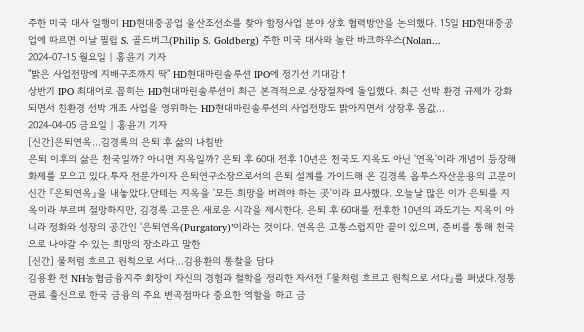주한 미국 대사 일행이 HD현대중공업 울산조선소를 찾아 함정사업 분야 상호 협력방안을 논의했다. 15일 HD현대중공업에 따르면 이날 필립 S. 골드버그(Philip S. Goldberg) 주한 미국 대사와 놀란 바크하우스(Nolan...
2024-07-15 월요일 | 홍윤기 기자
"밝은 사업전망에 지배구조까지 딱" HD현대마린솔루션 IPO에 정기선 기대감↑
상반기 IPO 최대어로 꼽히는 HD현대마린솔루션이 최근 본격적으로 상장절차에 돌입했다. 최근 선박 환경 규제가 강화되면서 친환경 선박 개조 사업을 영위하는 HD현대마린솔루션의 사업전망도 밝아지면서 상장후 몸값...
2024-04-05 금요일 | 홍윤기 기자
[신간]은퇴연옥…김경록의 은퇴 후 삶의 나침반
은퇴 이후의 삶은 천국일까? 아니면 지옥일까? 은퇴 후 60대 전후 10년은 천국도 지옥도 아닌 '연옥'이라 개념이 등장해 화제를 모으고 있다.투자 전문가이자 은퇴연구소장으로서의 은퇴 설계를 가이드해 온 김경록 옵투스자산운용의 고문이 신간 『은퇴연옥』을 내놓았다.단테는 지옥을 '모든 희망을 버려야 하는 곳'이라 묘사했다. 오늘날 많은 이가 은퇴를 지옥이라 부르며 절망하지만, 김경록 고문은 새로운 시각을 제시한다. 은퇴 후 60대를 전후한 10년의 과도기는 지옥이 아니라 정화와 성장의 공간인 ‘은퇴연옥(Purgatory)’이라는 것이다. 연옥은 고통스럽지만 끝이 있으며, 준비를 통해 천국으로 나아갈 수 있는 희망의 장소라고 말한
[신간] 물처럼 흐르고 원칙으로 서다…김용환의 통찰을 담다
김용환 전 NH농협금융지주 회장이 자신의 경험과 철학을 정리한 자서전 『물처럼 흐르고 원칙으로 서다』를 펴냈다.정통 관료 출신으로 한국 금융의 주요 변곡점마다 중요한 역할을 하고 금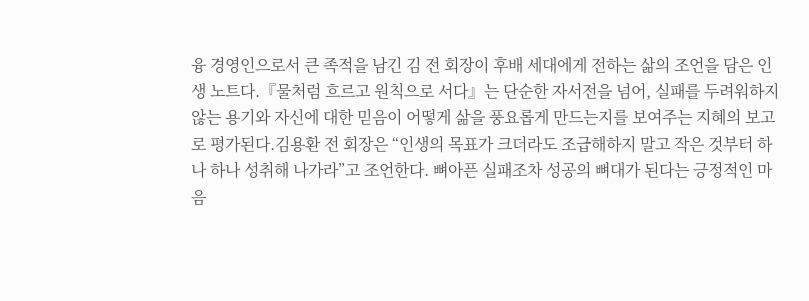융 경영인으로서 큰 족적을 남긴 김 전 회장이 후배 세대에게 전하는 삶의 조언을 담은 인생 노트다.『물처럼 흐르고 원칙으로 서다』는 단순한 자서전을 넘어, 실패를 두려워하지 않는 용기와 자신에 대한 믿음이 어떻게 삶을 풍요롭게 만드는지를 보여주는 지혜의 보고로 평가된다.김용환 전 회장은 “인생의 목표가 크더라도 조급해하지 말고 작은 것부터 하나 하나 성취해 나가라”고 조언한다. 뼈아픈 실패조차 성공의 뼈대가 된다는 긍정적인 마음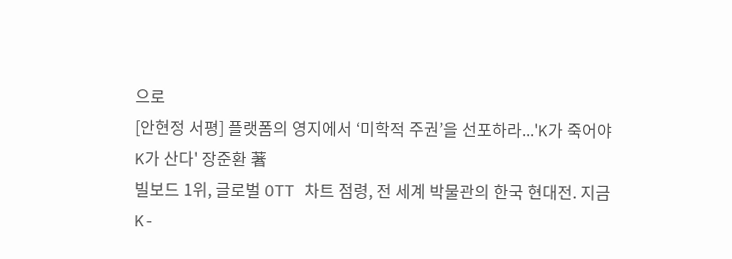으로
[안현정 서평] 플랫폼의 영지에서 ‘미학적 주권’을 선포하라...'K가 죽어야 K가 산다' 장준환 著
빌보드 1위, 글로벌 OTT 차트 점령, 전 세계 박물관의 한국 현대전. 지금 K-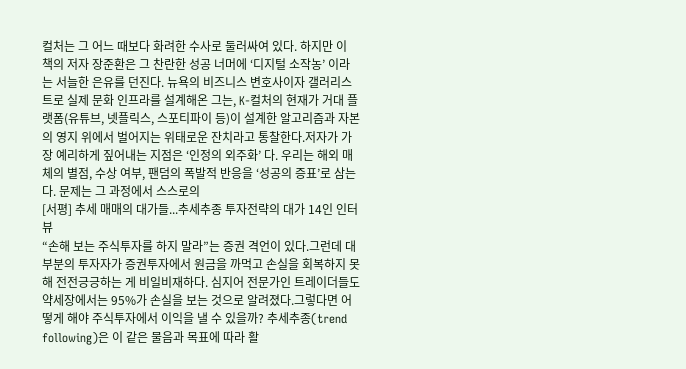컬처는 그 어느 때보다 화려한 수사로 둘러싸여 있다. 하지만 이 책의 저자 장준환은 그 찬란한 성공 너머에 ‘디지털 소작농’ 이라는 서늘한 은유를 던진다. 뉴욕의 비즈니스 변호사이자 갤러리스트로 실제 문화 인프라를 설계해온 그는, K-컬처의 현재가 거대 플랫폼(유튜브, 넷플릭스, 스포티파이 등)이 설계한 알고리즘과 자본의 영지 위에서 벌어지는 위태로운 잔치라고 통찰한다.저자가 가장 예리하게 짚어내는 지점은 ‘인정의 외주화’ 다. 우리는 해외 매체의 별점, 수상 여부, 팬덤의 폭발적 반응을 ‘성공의 증표’로 삼는다. 문제는 그 과정에서 스스로의
[서평] 추세 매매의 대가들...추세추종 투자전략의 대가 14인 인터뷰
“손해 보는 주식투자를 하지 말라”는 증권 격언이 있다.그런데 대부분의 투자자가 증권투자에서 원금을 까먹고 손실을 회복하지 못해 전전긍긍하는 게 비일비재하다. 심지어 전문가인 트레이더들도 약세장에서는 95%가 손실을 보는 것으로 알려졌다.그렇다면 어떻게 해야 주식투자에서 이익을 낼 수 있을까? 추세추종(trend following)은 이 같은 물음과 목표에 따라 활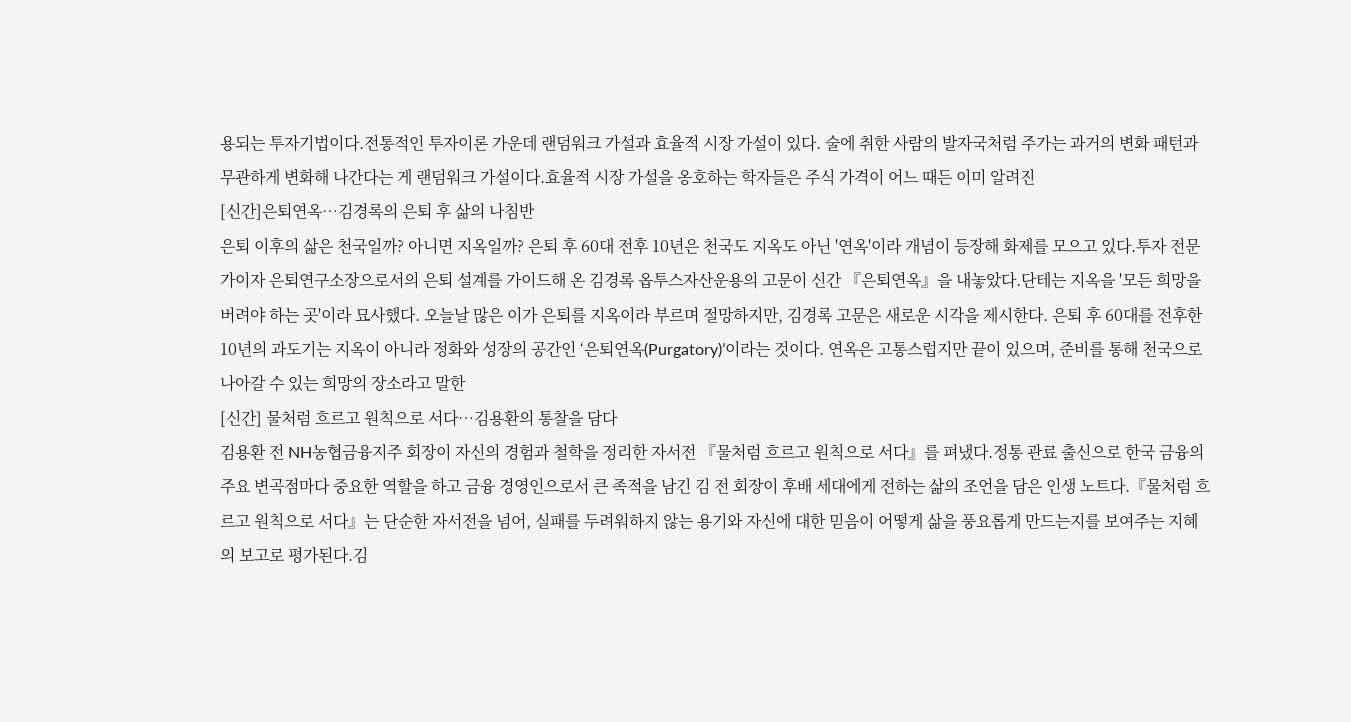용되는 투자기법이다.전통적인 투자이론 가운데 랜덤워크 가설과 효율적 시장 가설이 있다. 술에 취한 사람의 발자국처럼 주가는 과거의 변화 패턴과 무관하게 변화해 나간다는 게 랜덤워크 가설이다.효율적 시장 가설을 옹호하는 학자들은 주식 가격이 어느 때든 이미 알려진
[신간]은퇴연옥…김경록의 은퇴 후 삶의 나침반
은퇴 이후의 삶은 천국일까? 아니면 지옥일까? 은퇴 후 60대 전후 10년은 천국도 지옥도 아닌 '연옥'이라 개념이 등장해 화제를 모으고 있다.투자 전문가이자 은퇴연구소장으로서의 은퇴 설계를 가이드해 온 김경록 옵투스자산운용의 고문이 신간 『은퇴연옥』을 내놓았다.단테는 지옥을 '모든 희망을 버려야 하는 곳'이라 묘사했다. 오늘날 많은 이가 은퇴를 지옥이라 부르며 절망하지만, 김경록 고문은 새로운 시각을 제시한다. 은퇴 후 60대를 전후한 10년의 과도기는 지옥이 아니라 정화와 성장의 공간인 ‘은퇴연옥(Purgatory)’이라는 것이다. 연옥은 고통스럽지만 끝이 있으며, 준비를 통해 천국으로 나아갈 수 있는 희망의 장소라고 말한
[신간] 물처럼 흐르고 원칙으로 서다…김용환의 통찰을 담다
김용환 전 NH농협금융지주 회장이 자신의 경험과 철학을 정리한 자서전 『물처럼 흐르고 원칙으로 서다』를 펴냈다.정통 관료 출신으로 한국 금융의 주요 변곡점마다 중요한 역할을 하고 금융 경영인으로서 큰 족적을 남긴 김 전 회장이 후배 세대에게 전하는 삶의 조언을 담은 인생 노트다.『물처럼 흐르고 원칙으로 서다』는 단순한 자서전을 넘어, 실패를 두려워하지 않는 용기와 자신에 대한 믿음이 어떻게 삶을 풍요롭게 만드는지를 보여주는 지혜의 보고로 평가된다.김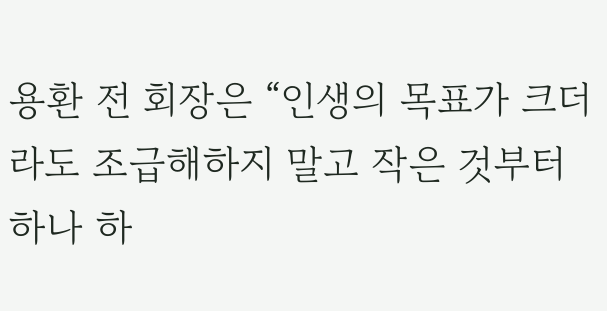용환 전 회장은 “인생의 목표가 크더라도 조급해하지 말고 작은 것부터 하나 하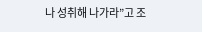나 성취해 나가라”고 조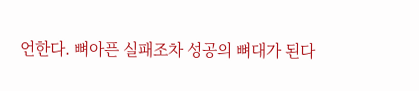언한다. 뼈아픈 실패조차 성공의 뼈대가 된다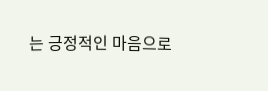는 긍정적인 마음으로